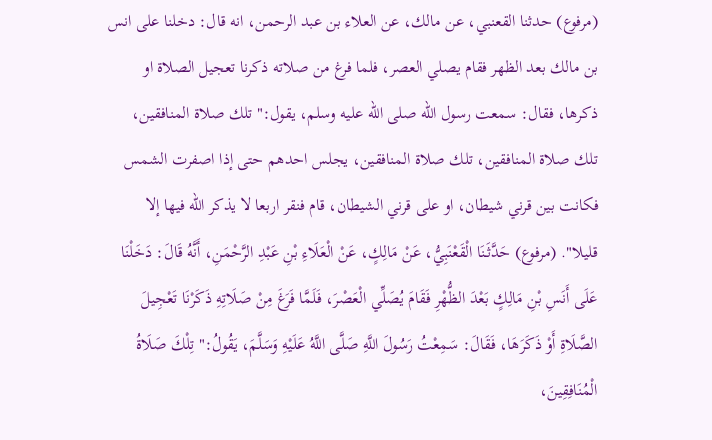(مرفوع) حدثنا القعنبي، عن مالك، عن العلاء بن عبد الرحمن، انه قال: دخلنا على انس بن مالك بعد الظهر فقام يصلي العصر، فلما فرغ من صلاته ذكرنا تعجيل الصلاة او ذكرها، فقال: سمعت رسول الله صلى الله عليه وسلم، يقول:" تلك صلاة المنافقين، تلك صلاة المنافقين، تلك صلاة المنافقين، يجلس احدهم حتى إذا اصفرت الشمس فكانت بين قرني شيطان، او على قرني الشيطان، قام فنقر اربعا لا يذكر الله فيها إلا قليلا". (مرفوع) حَدَّثَنَا الْقَعْنَبِيُّ، عَنْ مَالِكٍ، عَنْ الْعَلَاءِ بْنِ عَبْدِ الرَّحْمَنِ، أَنَّهُ قَالَ: دَخَلْنَا عَلَى أَنَسِ بْنِ مَالِكٍ بَعْدَ الظُّهْرِ فَقَامَ يُصَلِّي الْعَصْرَ، فَلَمَّا فَرَغَ مِنْ صَلَاتِهِ ذَكَرْنَا تَعْجِيلَ الصَّلَاةِ أَوْ ذَكَرَهَا، فَقَالَ: سَمِعْتُ رَسُولَ اللَّهِ صَلَّى اللَّهُ عَلَيْهِ وَسَلَّمَ، يَقُولُ:" تِلْكَ صَلَاةُ الْمُنَافِقِينَ،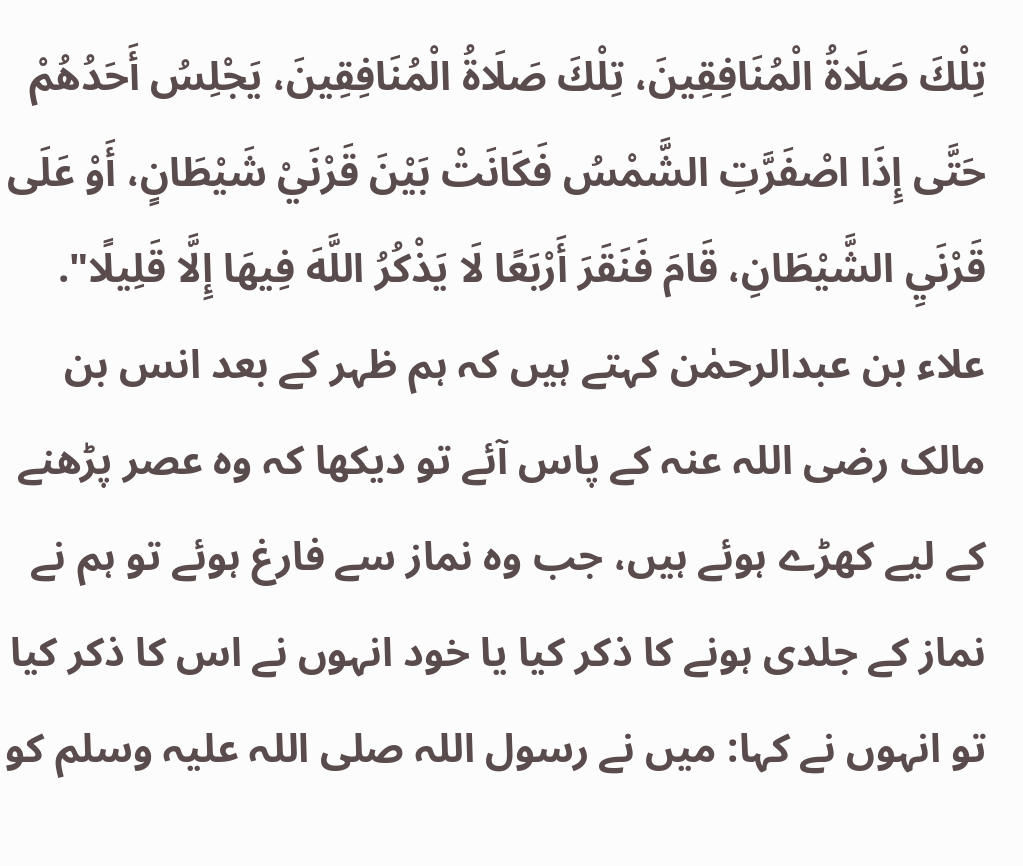تِلْكَ صَلَاةُ الْمُنَافِقِينَ، تِلْكَ صَلَاةُ الْمُنَافِقِينَ، يَجْلِسُ أَحَدُهُمْ حَتَّى إِذَا اصْفَرَّتِ الشَّمْسُ فَكَانَتْ بَيْنَ قَرْنَيْ شَيْطَانٍ، أَوْ عَلَى قَرْنَيِ الشَّيْطَانِ، قَامَ فَنَقَرَ أَرْبَعًا لَا يَذْكُرُ اللَّهَ فِيهَا إِلَّا قَلِيلًا".
علاء بن عبدالرحمٰن کہتے ہیں کہ ہم ظہر کے بعد انس بن مالک رضی اللہ عنہ کے پاس آئے تو دیکھا کہ وہ عصر پڑھنے کے لیے کھڑے ہوئے ہیں، جب وہ نماز سے فارغ ہوئے تو ہم نے نماز کے جلدی ہونے کا ذکر کیا یا خود انہوں نے اس کا ذکر کیا تو انہوں نے کہا: میں نے رسول اللہ صلی اللہ علیہ وسلم کو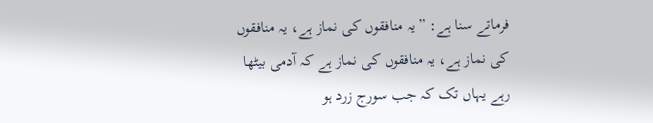فرماتے سنا ہے: ”یہ منافقوں کی نماز ہے، یہ منافقوں کی نماز ہے، یہ منافقوں کی نماز ہے کہ آدمی بیٹھا رہے یہاں تک کہ جب سورج زرد ہو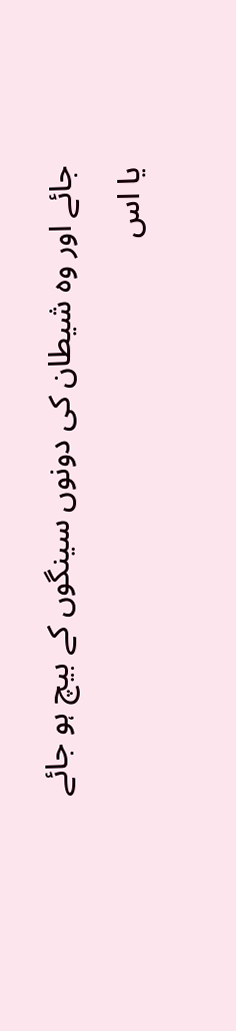جائے اور وہ شیطان کی دونوں سینگوں کے بیچ ہو جائے یا اس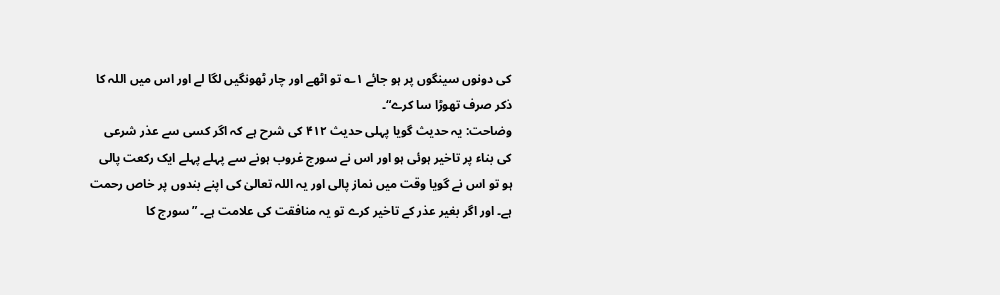کی دونوں سینگوں پر ہو جائے ۱؎ تو اٹھے اور چار ٹھونگیں لگا لے اور اس میں اللہ کا ذکر صرف تھوڑا سا کرے“۔
وضاحت: یہ حدیث گویا پہلی حدیث ۴۱۲ کی شرح ہے کہ اگر کسی سے عذر شرعی کی بناء پر تاخیر ہوئی ہو اور اس نے سورج غروب ہونے سے پہلے پہلے ایک رکعت پالی ہو تو اس نے گویا وقت میں نماز پالی اور یہ اللہ تعالیٰ کی اپنے بندوں پر خاص رحمت ہے۔ اور اگر بغیر عذر کے تاخیر کرے تو یہ منافقت کی علامت ہے۔ ”سورج کا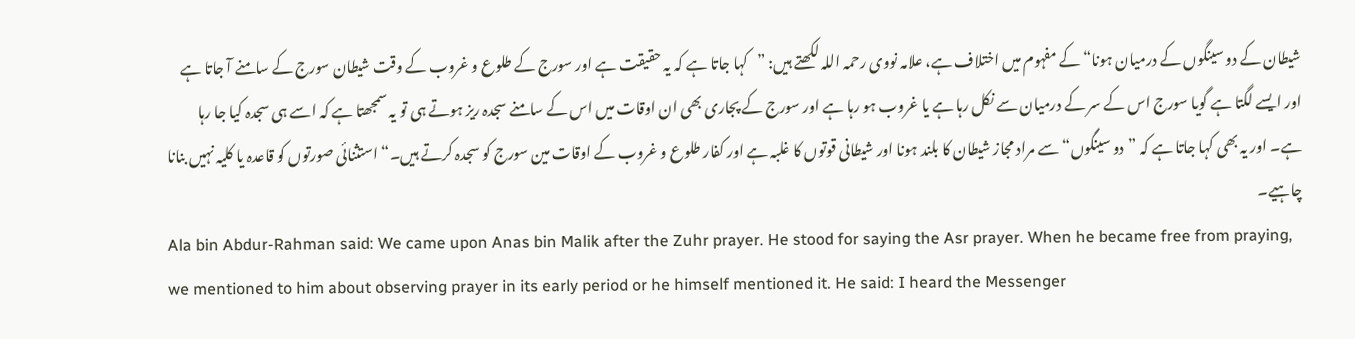شیطان کے دو سینگوں کے درمیان ہونا“ کے مفہوم میں اختلاف ہے، علامہ نووی رحمہ اللہ لکھتے ہیں: ”کہا جاتا ہے کہ یہ حقیقت ہے اور سورج کے طلوع و غروب کے وقت شیطان سورج کے سامنے آ جاتا ہے اور ایسے لگتا ہے گویا سورج اس کے سر کے درمیان سے نکل رہا ہے یا غروب ہو رہا ہے اور سورج کے پجاری بھی ان اوقات میں اس کے سامنے سجدہ ریز ہوتے ہی تو یہ سمجھتا ہے کہ اسے ہی سجدہ کیا جا رہا ہے۔ اور یہ بھی کہا جاتا ہے کہ ”دو سینگوں“ سے مراد مجاز شیطان کا بلند ہونا اور شیطانی قوتوں کا غلبہ ہے اور کفار طلوع و غروب کے اوقات مین سورج کو سجدہ کرتے ہیں۔“ استثنائی صورتوں کو قاعدہ یا کلیہ نہیں بنانا چاہیے۔
Ala bin Abdur-Rahman said: We came upon Anas bin Malik after the Zuhr prayer. He stood for saying the Asr prayer. When he became free from praying, we mentioned to him about observing prayer in its early period or he himself mentioned it. He said: I heard the Messenger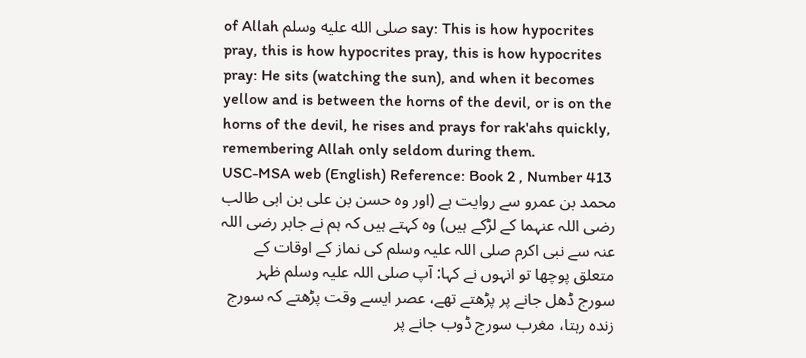of Allah صلى الله عليه وسلم say: This is how hypocrites pray, this is how hypocrites pray, this is how hypocrites pray: He sits (watching the sun), and when it becomes yellow and is between the horns of the devil, or is on the horns of the devil, he rises and prays for rak'ahs quickly, remembering Allah only seldom during them.
USC-MSA web (English) Reference: Book 2 , Number 413
محمد بن عمرو سے روایت ہے (اور وہ حسن بن علی بن ابی طالب رضی اللہ عنہما کے لڑکے ہیں) وہ کہتے ہیں کہ ہم نے جابر رضی اللہ عنہ سے نبی اکرم صلی اللہ علیہ وسلم کی نماز کے اوقات کے متعلق پوچھا تو انہوں نے کہا: آپ صلی اللہ علیہ وسلم ظہر سورج ڈھل جانے پر پڑھتے تھے، عصر ایسے وقت پڑھتے کہ سورج زندہ رہتا، مغرب سورج ڈوب جانے پر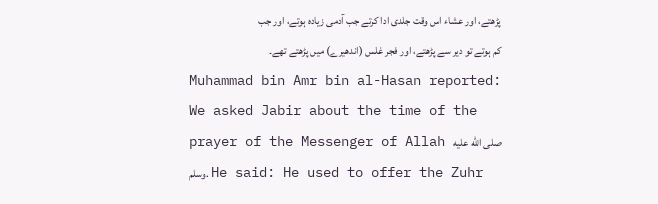پڑھتے، اور عشاء اس وقت جلدی ادا کرتے جب آدمی زیادہ ہوتے، اور جب کم ہوتے تو دیر سے پڑھتے، اور فجر غلس (اندھیرے) میں پڑھتے تھے۔
Muhammad bin Amr bin al-Hasan reported: We asked Jabir about the time of the prayer of the Messenger of Allah صلى الله عليه وسلم. He said: He used to offer the Zuhr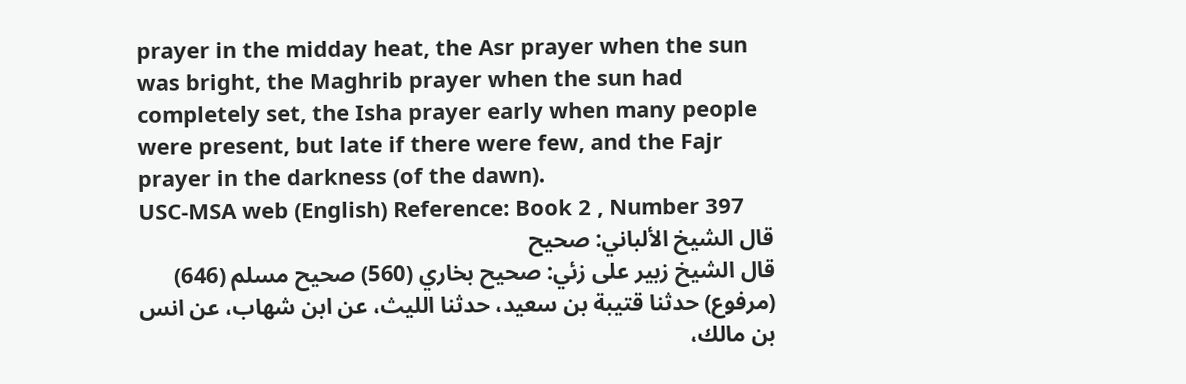prayer in the midday heat, the Asr prayer when the sun was bright, the Maghrib prayer when the sun had completely set, the Isha prayer early when many people were present, but late if there were few, and the Fajr prayer in the darkness (of the dawn).
USC-MSA web (English) Reference: Book 2 , Number 397
قال الشيخ الألباني: صحيح
قال الشيخ زبير على زئي: صحيح بخاري (560) صحيح مسلم (646)
(مرفوع) حدثنا قتيبة بن سعيد، حدثنا الليث، عن ابن شهاب، عن انس بن مالك،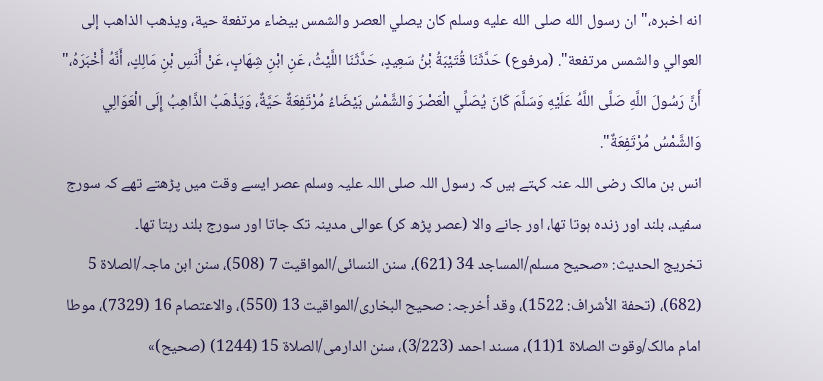انه اخبره،" ان رسول الله صلى الله عليه وسلم كان يصلي العصر والشمس بيضاء مرتفعة حية، ويذهب الذاهب إلى العوالي والشمس مرتفعة". (مرفوع) حَدَّثَنَا قُتَيْبَةُ بْنُ سَعِيدٍ، حَدَّثَنَا اللَّيْثُ، عَنِ ابْنِ شِهَابٍ، عَنْ أَنَسِ بْنِ مَالِكٍ، أَنَّهُ أَخْبَرَهُ،" أَنَّ رَسُولَ اللَّهِ صَلَّى اللَّهُ عَلَيْهِ وَسَلَّمَ كَانَ يُصَلِّي الْعَصْرَ وَالشَّمْسُ بَيْضَاءُ مُرْتَفِعَةٌ حَيَّةٌ، وَيَذْهَبُ الذَّاهِبُ إِلَى الْعَوَالِي وَالشَّمْسُ مُرْتَفِعَةٌ".
انس بن مالک رضی اللہ عنہ کہتے ہیں کہ رسول اللہ صلی اللہ علیہ وسلم عصر ایسے وقت میں پڑھتے تھے کہ سورج سفید، بلند اور زندہ ہوتا تھا، اور جانے والا (عصر پڑھ کر) عوالی مدینہ تک جاتا اور سورج بلند رہتا تھا۔
تخریج الحدیث: «صحیح مسلم/المساجد 34 (621)، سنن النسائی/المواقیت 7 (508)، سنن ابن ماجہ/الصلاة 5 (682)، (تحفة الأشراف: 1522)، وقد أخرجہ: صحیح البخاری/المواقیت 13 (550)، والاعتصام 16 (7329)، موطا امام مالک/وقوت الصلاة 1(11)، مسند احمد (3/223)، سنن الدارمی/الصلاة 15 (1244) (صحیح)»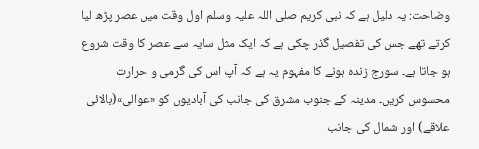وضاحت: یہ دلیل ہے کہ نبی کریم صلی اللہ علیہ وسلم اول وقت میں عصر پڑھ لیا کرتے تھے جس کی تفصیل گذر چکی ہے کہ ایک مثل سایہ سے عصر کا وقت شروع ہو جاتا ہے۔ سورج زندہ ہونے کا مفہوم یہ ہے کہ آپ اس کی گرمی و حرارت محسوس کریں۔ مدینہ کے جنوب مشرق کی جانب کی آبادیوں کو «عوالی»(بالائی علاقے) اور شمال کی جانب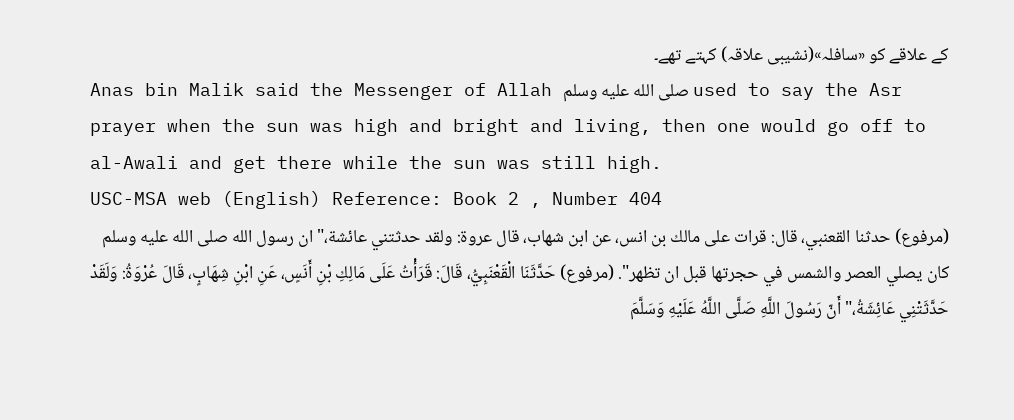کے علاقے کو «سافلہ»(نشیبی علاقہ) کہتے تھے۔
Anas bin Malik said the Messenger of Allah صلى الله عليه وسلم used to say the Asr prayer when the sun was high and bright and living, then one would go off to al-Awali and get there while the sun was still high.
USC-MSA web (English) Reference: Book 2 , Number 404
(مرفوع) حدثنا القعنبي، قال: قرات على مالك بن انس، عن ابن شهاب، قال عروة: ولقد حدثتني عائشة،" ان رسول الله صلى الله عليه وسلم كان يصلي العصر والشمس في حجرتها قبل ان تظهر". (مرفوع) حَدَّثَنَا الْقَعْنَبِيُّ، قَالَ: قَرَأْتُ عَلَى مَالِكِ بْنِ أَنَسٍ، عَنِ ابْنِ شِهَابٍ، قَالَ عُرْوَةُ: وَلَقَدْ حَدَّثَتْنِي عَائِشَةُ،" أَنّ رَسُولَ اللَّهِ صَلَّى اللَّهُ عَلَيْهِ وَسَلَّمَ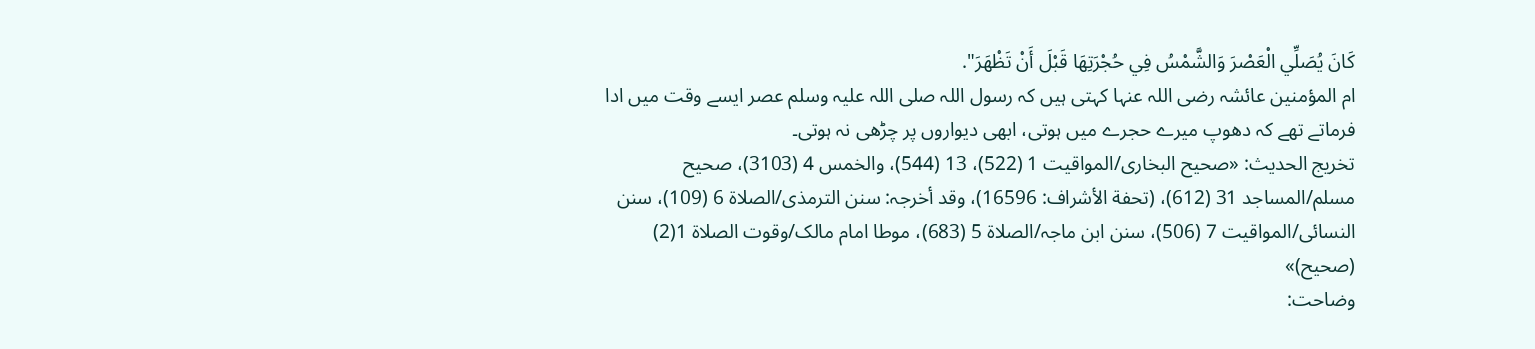كَانَ يُصَلِّي الْعَصْرَ وَالشَّمْسُ فِي حُجْرَتِهَا قَبْلَ أَنْ تَظْهَرَ".
ام المؤمنین عائشہ رضی اللہ عنہا کہتی ہیں کہ رسول اللہ صلی اللہ علیہ وسلم عصر ایسے وقت میں ادا فرماتے تھے کہ دھوپ میرے حجرے میں ہوتی، ابھی دیواروں پر چڑھی نہ ہوتی۔
تخریج الحدیث: «صحیح البخاری/المواقیت 1 (522)، 13 (544)، والخمس 4 (3103)، صحیح مسلم/المساجد 31 (612)، (تحفة الأشراف: 16596)، وقد أخرجہ: سنن الترمذی/الصلاة 6 (109)، سنن النسائی/المواقیت 7 (506)، سنن ابن ماجہ/الصلاة 5 (683)، موطا امام مالک/وقوت الصلاة 1(2) (صحیح)»
وضاحت: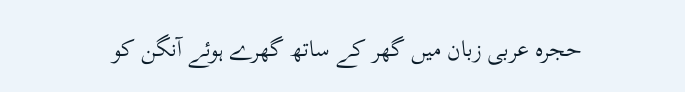حجرہ عربی زبان میں گھر کے ساتھ گھرے ہوئے آنگن کو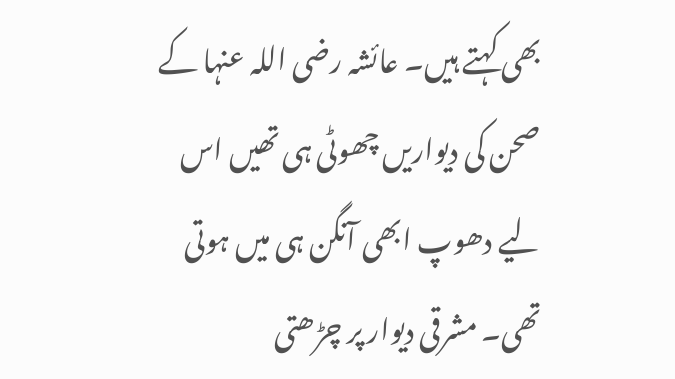بھی کہتے ہیں۔ عائشہ رضی اللہ عنہا کے صحن کی دیواریں چھوٹی ہی تھیں اس لیے دھوپ ابھی آنگن ہی میں ہوتی تھی۔ مشرقی دیوار پر چڑھتی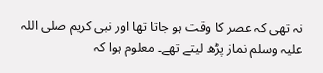نہ تھی کہ عصر کا وقت ہو جاتا تھا اور نبی کریم صلی اللہ علیہ وسلم نماز پڑھ لیتے تھے۔ معلوم ہوا کہ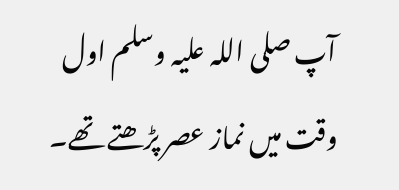آپ صلی اللہ علیہ وسلم اول وقت میں نماز عصر پڑھتے تھے۔